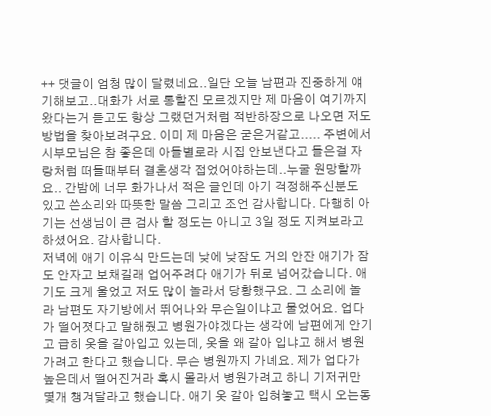++ 댓글이 엄청 많이 달렸네요..일단 오늘 남편과 진중하게 얘기해보고..대화가 서로 통할진 모르겠지만 제 마음이 여기까지 왔다는거 듣고도 항상 그랬던거처럼 적반하장으로 나오면 저도 방법을 찾아보려구요. 이미 제 마음은 굳은거같고..... 주변에서 시부모님은 참 좋은데 아들별로라 시집 안보낸다고 들은걸 자랑처럼 떠들때부터 결혼생각 접었어야하는데..누굴 원망할까요.. 간밤에 너무 화가나서 적은 글인데 아기 걱정해주신분도 있고 쓴소리와 따뜻한 말씀 그리고 조언 감사합니다. 다행히 아기는 선생님이 큰 검사 할 정도는 아니고 3일 정도 지켜보라고 하셨어요. 감사합니다.
저녁에 애기 이유식 만드는데 낮에 낮잠도 거의 안잔 애기가 잠도 안자고 보채길래 업어주려다 애기가 뒤로 넘어갔습니다. 애기도 크게 울었고 저도 많이 놀라서 당황했구요. 그 소리에 놀라 남편도 자기방에서 뛰어나와 무슨일이냐고 물었어요. 업다가 떨어졋다고 말해줬고 병원가야겠다는 생각에 남편에게 안기고 급히 옷을 갈아입고 있는데, 옷을 왜 갈아 입냐고 해서 병원가려고 한다고 했습니다. 무슨 병원까지 가녜요. 제가 업다가 높은데서 떨어진거라 혹시 몰라서 병원가려고 하니 기저귀만 몇개 챙겨달라고 했습니다. 애기 옷 갈아 입혀놓고 택시 오는동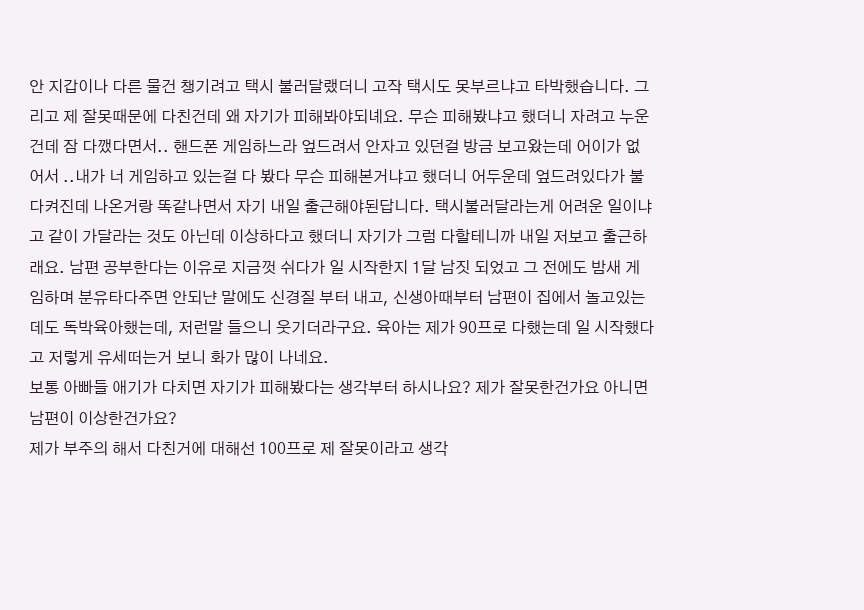안 지갑이나 다른 물건 챙기려고 택시 불러달랬더니 고작 택시도 못부르냐고 타박했습니다. 그리고 제 잘못때문에 다친건데 왜 자기가 피해봐야되녜요. 무슨 피해봤냐고 했더니 자려고 누운건데 잠 다깼다면서.. 핸드폰 게임하느라 엎드려서 안자고 있던걸 방금 보고왔는데 어이가 없어서 ..내가 너 게임하고 있는걸 다 봤다 무슨 피해본거냐고 했더니 어두운데 엎드려있다가 불 다켜진데 나온거랑 똑같나면서 자기 내일 출근해야된답니다. 택시불러달라는게 어려운 일이냐고 같이 가달라는 것도 아닌데 이상하다고 했더니 자기가 그럼 다할테니까 내일 저보고 출근하래요. 남편 공부한다는 이유로 지금껏 쉬다가 일 시작한지 1달 남짓 되었고 그 전에도 밤새 게임하며 분유타다주면 안되냔 말에도 신경질 부터 내고, 신생아때부터 남편이 집에서 놀고있는데도 독박육아했는데, 저런말 들으니 웃기더라구요. 육아는 제가 90프로 다했는데 일 시작했다고 저렇게 유세떠는거 보니 화가 많이 나네요.
보통 아빠들 애기가 다치면 자기가 피해봤다는 생각부터 하시나요? 제가 잘못한건가요 아니면 남편이 이상한건가요?
제가 부주의 해서 다친거에 대해선 100프로 제 잘못이라고 생각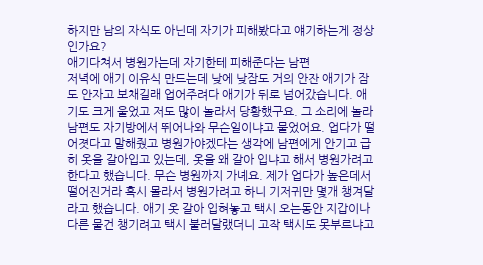하지만 남의 자식도 아닌데 자기가 피해봤다고 얘기하는게 정상인가요?
애기다쳐서 병원가는데 자기한테 피해준다는 남편
저녁에 애기 이유식 만드는데 낮에 낮잠도 거의 안잔 애기가 잠도 안자고 보채길래 업어주려다 애기가 뒤로 넘어갔습니다. 애기도 크게 울었고 저도 많이 놀라서 당황했구요. 그 소리에 놀라 남편도 자기방에서 뛰어나와 무슨일이냐고 물었어요. 업다가 떨어졋다고 말해줬고 병원가야겠다는 생각에 남편에게 안기고 급히 옷을 갈아입고 있는데, 옷을 왜 갈아 입냐고 해서 병원가려고 한다고 했습니다. 무슨 병원까지 가녜요. 제가 업다가 높은데서 떨어진거라 혹시 몰라서 병원가려고 하니 기저귀만 몇개 챙겨달라고 했습니다. 애기 옷 갈아 입혀놓고 택시 오는동안 지갑이나 다른 물건 챙기려고 택시 불러달랬더니 고작 택시도 못부르냐고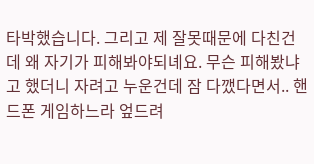타박했습니다. 그리고 제 잘못때문에 다친건데 왜 자기가 피해봐야되녜요. 무슨 피해봤냐고 했더니 자려고 누운건데 잠 다깼다면서.. 핸드폰 게임하느라 엎드려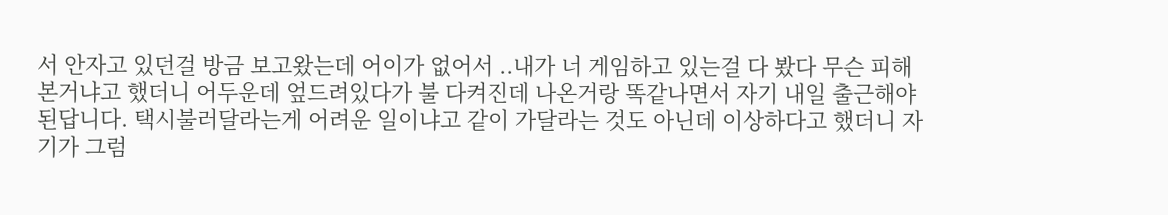서 안자고 있던걸 방금 보고왔는데 어이가 없어서 ..내가 너 게임하고 있는걸 다 봤다 무슨 피해본거냐고 했더니 어두운데 엎드려있다가 불 다켜진데 나온거랑 똑같나면서 자기 내일 출근해야된답니다. 택시불러달라는게 어려운 일이냐고 같이 가달라는 것도 아닌데 이상하다고 했더니 자기가 그럼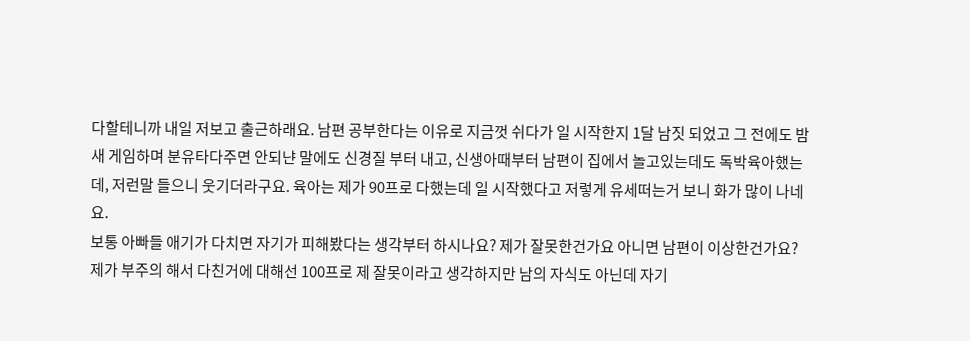다할테니까 내일 저보고 출근하래요. 남편 공부한다는 이유로 지금껏 쉬다가 일 시작한지 1달 남짓 되었고 그 전에도 밤새 게임하며 분유타다주면 안되냔 말에도 신경질 부터 내고, 신생아때부터 남편이 집에서 놀고있는데도 독박육아했는데, 저런말 들으니 웃기더라구요. 육아는 제가 90프로 다했는데 일 시작했다고 저렇게 유세떠는거 보니 화가 많이 나네요.
보통 아빠들 애기가 다치면 자기가 피해봤다는 생각부터 하시나요? 제가 잘못한건가요 아니면 남편이 이상한건가요?
제가 부주의 해서 다친거에 대해선 100프로 제 잘못이라고 생각하지만 남의 자식도 아닌데 자기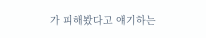가 피해봤다고 얘기하는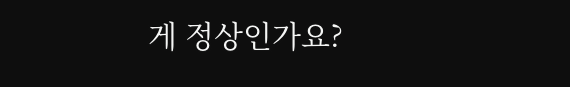게 정상인가요?